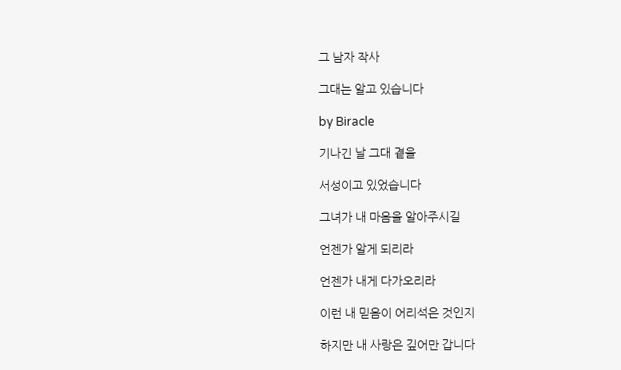그 남자 작사

그대는 알고 있습니다

by Biracle

기나긴 날 그대 곁을

서성이고 있었습니다

그녀가 내 마음을 알아주시길

언젠가 알게 되리라

언젠가 내게 다가오리라

이런 내 믿음이 어리석은 것인지

하지만 내 사랑은 깊어만 갑니다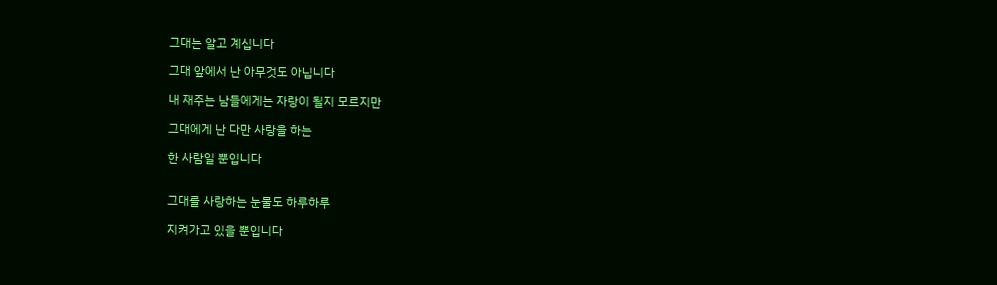그대는 알고 계십니다

그대 앞에서 난 아무것도 아닙니다

내 재주는 남들에게는 자랑이 될지 모르지만

그대에게 난 다만 사랑을 하는

한 사람일 뿐입니다


그대를 사랑하는 눈물도 하루하루

지켜가고 있을 뿐입니다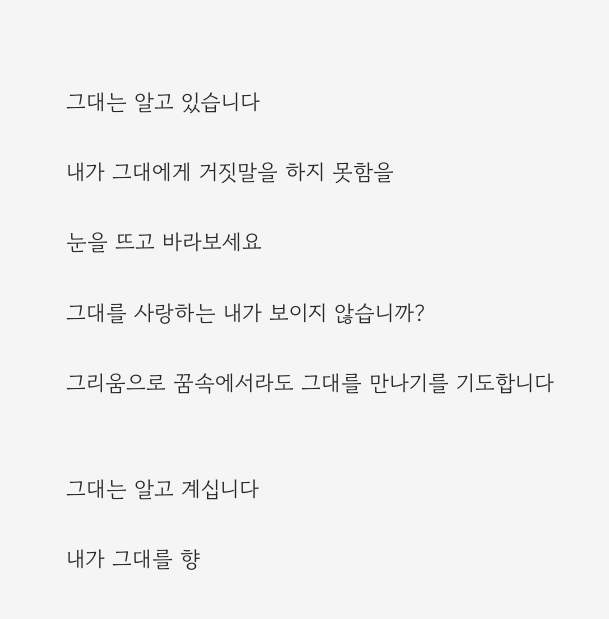그대는 알고 있습니다

내가 그대에게 거짓말을 하지 못함을

눈을 뜨고 바라보세요

그대를 사랑하는 내가 보이지 않습니까?

그리움으로 꿈속에서라도 그대를 만나기를 기도합니다


그대는 알고 계십니다

내가 그대를 향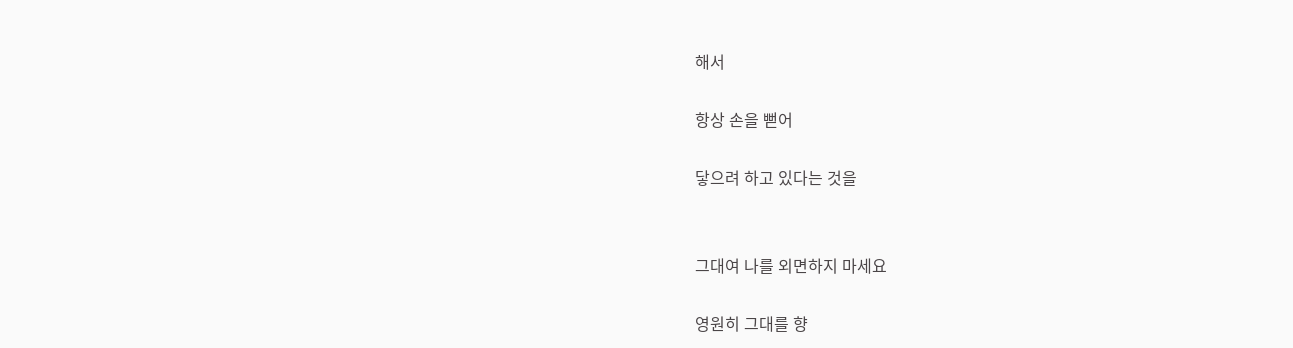해서

항상 손을 뻗어

닿으려 하고 있다는 것을


그대여 나를 외면하지 마세요

영원히 그대를 향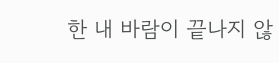한 내 바람이 끝나지 않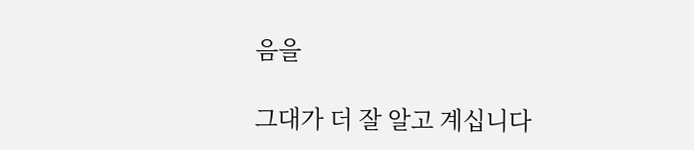음을

그대가 더 잘 알고 계십니다